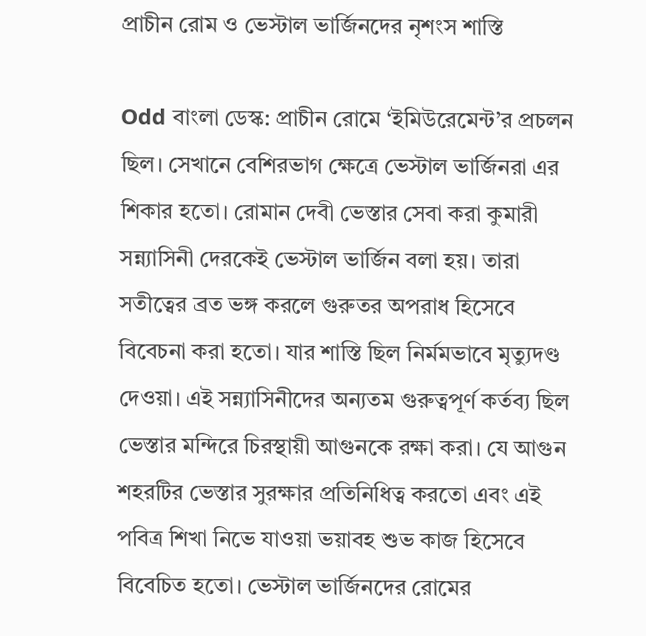প্রাচীন রোম ও ভেস্টাল ভার্জিনদের নৃশংস শাস্তি

Odd বাংলা ডেস্ক: প্রাচীন রোমে ‘ইমিউরেমেন্ট’র প্রচলন ছিল। সেখানে বেশিরভাগ ক্ষেত্রে ভেস্টাল ভার্জিনরা এর শিকার হতো। রোমান দেবী ভেস্তার সেবা করা কুমারী সন্ন্যাসিনী দেরকেই ভেস্টাল ভার্জিন বলা হয়। তারা সতীত্বের ব্রত ভঙ্গ করলে গুরুতর অপরাধ হিসেবে বিবেচনা করা হতো। যার শাস্তি ছিল নির্মমভাবে মৃত্যুদণ্ড দেওয়া। এই সন্ন্যাসিনীদের অন্যতম গুরুত্বপূর্ণ কর্তব্য ছিল ভেস্তার মন্দিরে চিরস্থায়ী আগুনকে রক্ষা করা। যে আগুন শহরটির ভেস্তার সুরক্ষার প্রতিনিধিত্ব করতো এবং এই পবিত্র শিখা নিভে যাওয়া ভয়াবহ শুভ কাজ হিসেবে বিবেচিত হতো। ভেস্টাল ভার্জিনদের রোমের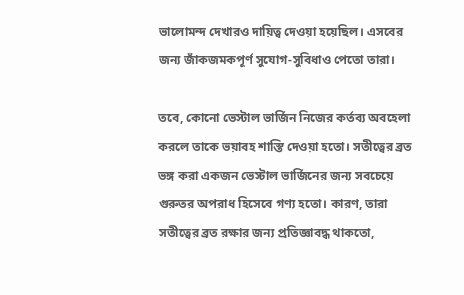ভালোমন্দ দেখারও দায়িত্ব দেওয়া হয়েছিল। এসবের জন্য জাঁকজমকপূর্ণ সুযোগ-সুবিধাও পেতো তারা।

তবে, কোনো ভেস্টাল ভার্জিন নিজের কর্তব্য অবহেলা করলে তাকে ভয়াবহ শাস্তি দেওয়া হতো। সতীত্বের ব্রত ভঙ্গ করা একজন ভেস্টাল ভার্জিনের জন্য সবচেয়ে গুরুতর অপরাধ হিসেবে গণ্য হতো। কারণ, তারা সতীত্বের ব্রত রক্ষার জন্য প্রতিজ্ঞাবদ্ধ থাকতো,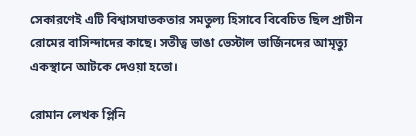সেকারণেই এটি বিশ্বাসঘাতকতার সমতুল্য হিসাবে বিবেচিত ছিল প্রাচীন রোমের বাসিন্দাদের কাছে। সতীত্ব ভাঙা ভেস্টাল ভার্জিনদের আমৃত্যু একস্থানে আটকে দেওয়া হতো।

রোমান লেখক প্লিনি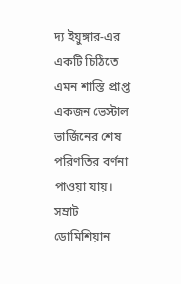দ্য ইয়ুঙ্গার-এর একটি চিঠিতে এমন শাস্তি প্রাপ্ত একজন ভেস্টাল ভার্জিনের শেষ পরিণতির বর্ণনা পাওয়া যায়। সম্রাট ডোমিশিয়ান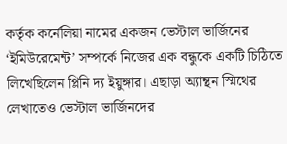কর্তৃক কর্নেলিয়া নামের একজন ভেস্টাল ভার্জিনের ‘ইমিউরেমেন্ট’ সম্পর্কে নিজের এক বন্ধুকে একটি চিঠিতে লিখেছিলেন প্লিনি দ্য ইয়ুঙ্গার। এছাড়া অ্যান্থন স্মিথের লেখাতেও ভেস্টাল ভার্জিনদের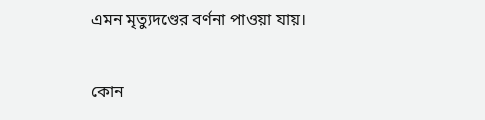এমন মৃত্যুদণ্ডের বর্ণনা পাওয়া যায়।

কোন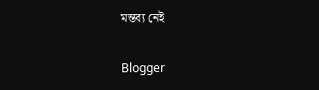মন্তব্য নেই

Blogger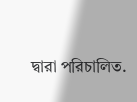দ্বারা পরিচালিত.